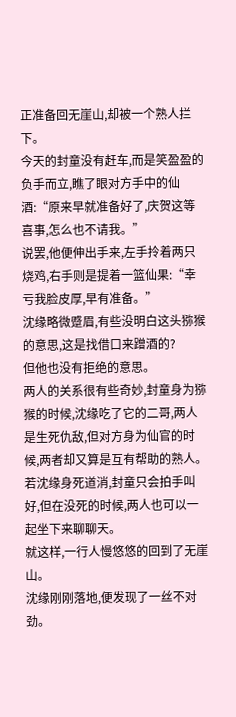正准备回无崖山,却被一个熟人拦下。
今天的封童没有赶车,而是笑盈盈的负手而立,瞧了眼对方手中的仙酒:“原来早就准备好了,庆贺这等喜事,怎么也不请我。”
说罢,他便伸出手来,左手拎着两只烧鸡,右手则是提着一篮仙果:“幸亏我脸皮厚,早有准备。”
沈缘略微蹙眉,有些没明白这头猕猴的意思,这是找借口来蹭酒的?
但他也没有拒绝的意思。
两人的关系很有些奇妙,封童身为猕猴的时候,沈缘吃了它的二哥,两人是生死仇敌,但对方身为仙官的时候,两者却又算是互有帮助的熟人。
若沈缘身死道消,封童只会拍手叫好,但在没死的时候,两人也可以一起坐下来聊聊天。
就这样,一行人慢悠悠的回到了无崖山。
沈缘刚刚落地,便发现了一丝不对劲。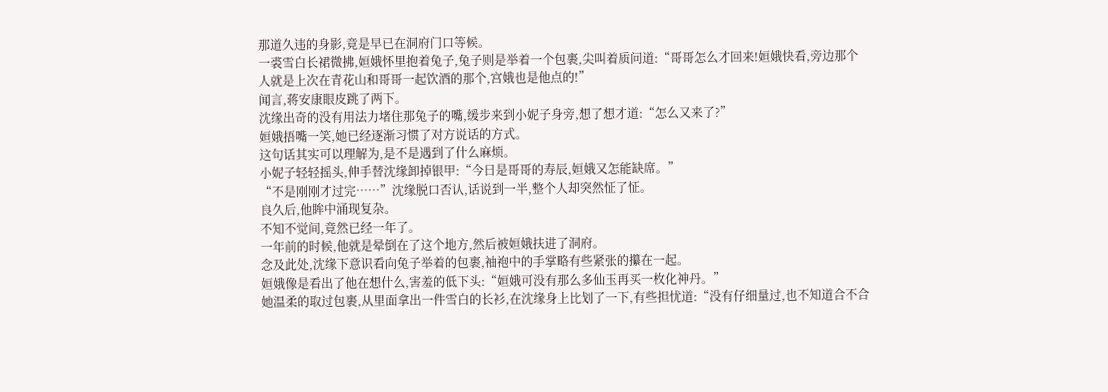那道久违的身影,竟是早已在洞府门口等候。
一裘雪白长裙微拂,姮娥怀里抱着兔子,兔子则是举着一个包裹,尖叫着质问道:“哥哥怎么才回来!姮娥快看,旁边那个人就是上次在青花山和哥哥一起饮酒的那个,宫娥也是他点的!”
闻言,蒋安康眼皮跳了两下。
沈缘出奇的没有用法力堵住那兔子的嘴,缓步来到小妮子身旁,想了想才道:“怎么又来了?”
姮娥捂嘴一笑,她已经逐渐习惯了对方说话的方式。
这句话其实可以理解为,是不是遇到了什么麻烦。
小妮子轻轻摇头,伸手替沈缘卸掉银甲:“今日是哥哥的寿辰,姮娥又怎能缺席。”
“不是刚刚才过完……”沈缘脱口否认,话说到一半,整个人却突然怔了怔。
良久后,他眸中涌现复杂。
不知不觉间,竟然已经一年了。
一年前的时候,他就是晕倒在了这个地方,然后被姮娥扶进了洞府。
念及此处,沈缘下意识看向兔子举着的包裹,袖袍中的手掌略有些紧张的攥在一起。
姮娥像是看出了他在想什么,害羞的低下头:“姮娥可没有那么多仙玉再买一枚化神丹。”
她温柔的取过包裹,从里面拿出一件雪白的长衫,在沈缘身上比划了一下,有些担忧道:“没有仔细量过,也不知道合不合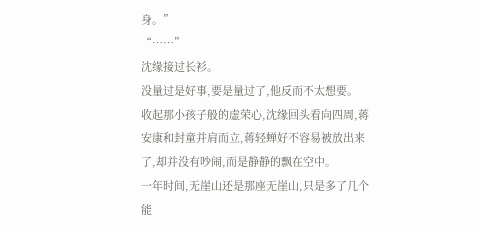身。”
“……”
沈缘接过长衫。
没量过是好事,要是量过了,他反而不太想要。
收起那小孩子般的虚荣心,沈缘回头看向四周,蒋安康和封童并肩而立,蒋轻蝉好不容易被放出来了,却并没有吵闹,而是静静的飘在空中。
一年时间,无崖山还是那座无崖山,只是多了几个能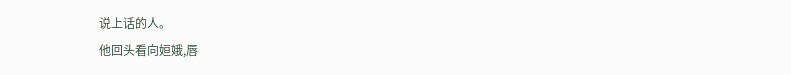说上话的人。
他回头看向姮娥,唇